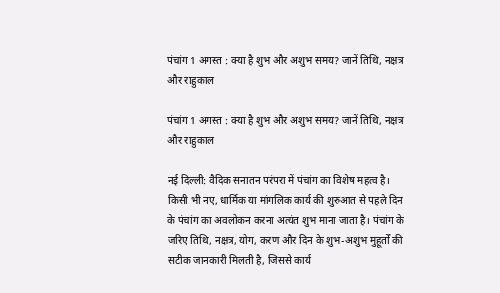पंचांग 1 अगस्त : क्या है शुभ और अशुभ समय? जानें तिथि, नक्षत्र और राहुकाल

पंचांग 1 अगस्त : क्या है शुभ और अशुभ समय? जानें तिथि, नक्षत्र और राहुकाल

नई दिल्ली: वैदिक सनातन परंपरा में पंचांग का विशेष महत्व है। किसी भी नए, धार्मिक या मांगलिक कार्य की शुरुआत से पहले दिन के पंचांग का अवलोकन करना अत्यंत शुभ माना जाता है। पंचांग के जरिए तिथि, नक्षत्र, योग, करण और दिन के शुभ-अशुभ मुहूर्तों की सटीक जानकारी मिलती है, जिससे कार्य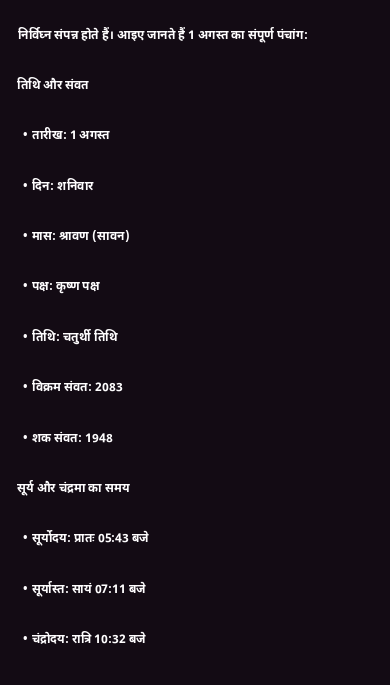निर्विघ्न संपन्न होते हैं। आइए जानते हैं 1 अगस्त का संपूर्ण पंचांग:

तिथि और संवत

  • तारीख: 1 अगस्त

  • दिन: शनिवार

  • मास: श्रावण (सावन)

  • पक्ष: कृष्ण पक्ष

  • तिथि: चतुर्थी तिथि

  • विक्रम संवत: 2083

  • शक संवत: 1948

सूर्य और चंद्रमा का समय

  • सूर्योदय: प्रातः 05:43 बजे

  • सूर्यास्त: सायं 07:11 बजे

  • चंद्रोदय: रात्रि 10:32 बजे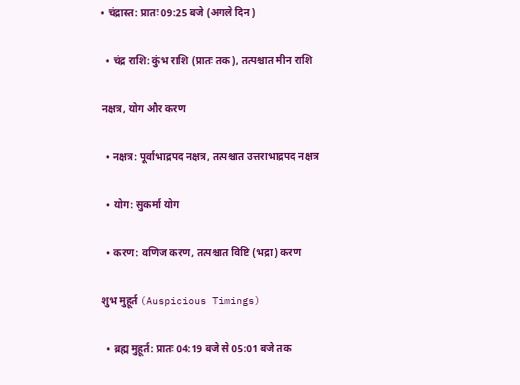• चंद्रास्त: प्रातः 09:25 बजे (अगले दिन)

  • चंद्र राशि: कुंभ राशि (प्रातः तक), तत्पश्चात मीन राशि

नक्षत्र, योग और करण

  • नक्षत्र: पूर्वाभाद्रपद नक्षत्र, तत्पश्चात उत्तराभाद्रपद नक्षत्र

  • योग: सुकर्मा योग

  • करण: वणिज करण, तत्पश्चात विष्टि (भद्रा) करण

शुभ मुहूर्त (Auspicious Timings)

  • ब्रह्म मुहूर्त: प्रातः 04:19 बजे से 05:01 बजे तक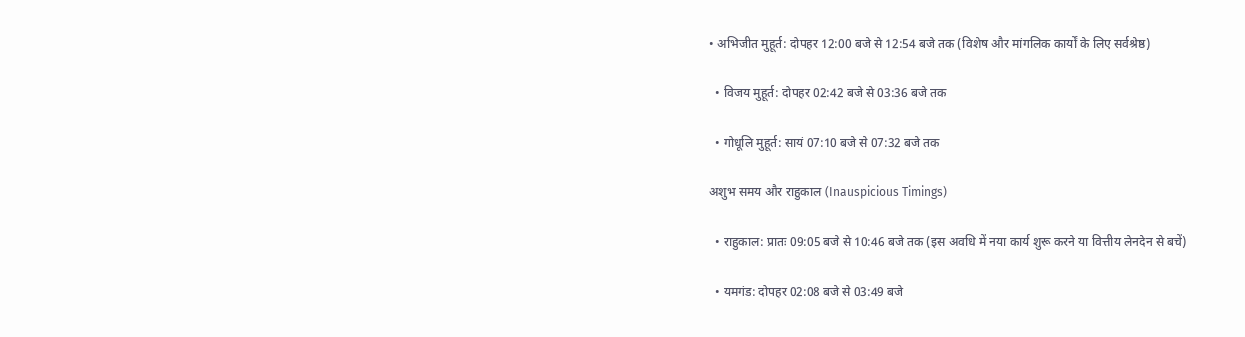• अभिजीत मुहूर्त: दोपहर 12:00 बजे से 12:54 बजे तक (विशेष और मांगलिक कार्यों के लिए सर्वश्रेष्ठ)

  • विजय मुहूर्त: दोपहर 02:42 बजे से 03:36 बजे तक

  • गोधूलि मुहूर्त: सायं 07:10 बजे से 07:32 बजे तक

अशुभ समय और राहुकाल (Inauspicious Timings)

  • राहुकाल: प्रातः 09:05 बजे से 10:46 बजे तक (इस अवधि में नया कार्य शुरू करने या वित्तीय लेनदेन से बचें)

  • यमगंड: दोपहर 02:08 बजे से 03:49 बजे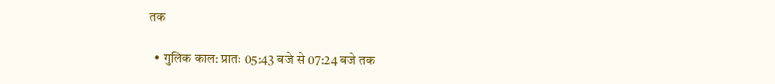तक

  • गुलिक काल: प्रातः 05:43 बजे से 07:24 बजे तक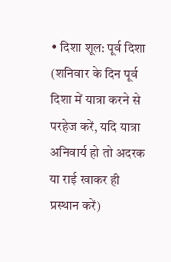• दिशा शूल: पूर्व दिशा (शनिवार के दिन पूर्व दिशा में यात्रा करने से परहेज करें, यदि यात्रा अनिवार्य हो तो अदरक या राई खाकर ही प्रस्थान करें)